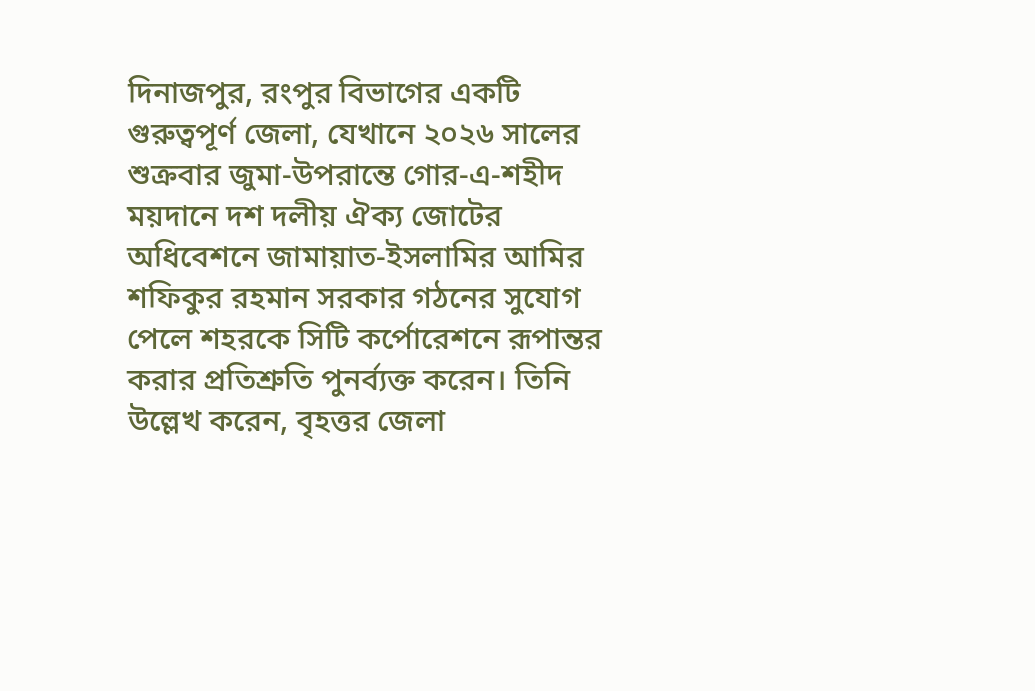দিনাজপুর, রংপুর বিভাগের একটি গুরুত্বপূর্ণ জেলা, যেখানে ২০২৬ সালের শুক্রবার জুমা-উপরান্তে গোর-এ-শহীদ ময়দানে দশ দলীয় ঐক্য জোটের অধিবেশনে জামায়াত‑ইসলামির আমির শফিকুর রহমান সরকার গঠনের সুযোগ পেলে শহরকে সিটি কর্পোরেশনে রূপান্তর করার প্রতিশ্রুতি পুনর্ব্যক্ত করেন। তিনি উল্লেখ করেন, বৃহত্তর জেলা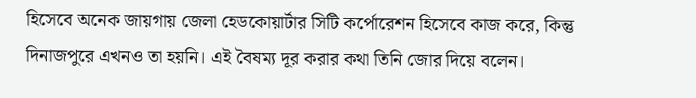হিসেবে অনেক জায়গায় জেলা হেডকোয়ার্টার সিটি কর্পোরেশন হিসেবে কাজ করে, কিন্তু দিনাজপুরে এখনও তা হয়নি। এই বৈষম্য দূর করার কথা তিনি জোর দিয়ে বলেন।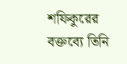শফিকুরের বক্তব্যে তিনি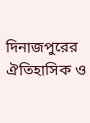দিনাজপুরের ঐতিহাসিক ও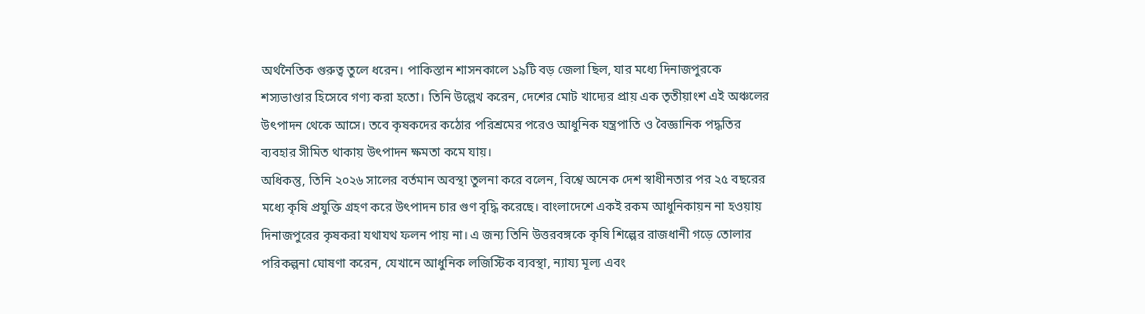অর্থনৈতিক গুরুত্ব তুলে ধরেন। পাকিস্তান শাসনকালে ১৯টি বড় জেলা ছিল, যার মধ্যে দিনাজপুরকে শস্যভাণ্ডার হিসেবে গণ্য করা হতো। তিনি উল্লেখ করেন, দেশের মোট খাদ্যের প্রায় এক তৃতীয়াংশ এই অঞ্চলের উৎপাদন থেকে আসে। তবে কৃষকদের কঠোর পরিশ্রমের পরেও আধুনিক যন্ত্রপাতি ও বৈজ্ঞানিক পদ্ধতির ব্যবহার সীমিত থাকায় উৎপাদন ক্ষমতা কমে যায়।
অধিকন্তু, তিনি ২০২৬ সালের বর্তমান অবস্থা তুলনা করে বলেন, বিশ্বে অনেক দেশ স্বাধীনতার পর ২৫ বছরের মধ্যে কৃষি প্রযুক্তি গ্রহণ করে উৎপাদন চার গুণ বৃদ্ধি করেছে। বাংলাদেশে একই রকম আধুনিকায়ন না হওয়ায় দিনাজপুরের কৃষকরা যথাযথ ফলন পায় না। এ জন্য তিনি উত্তরবঙ্গকে কৃষি শিল্পের রাজধানী গড়ে তোলার পরিকল্পনা ঘোষণা করেন, যেখানে আধুনিক লজিস্টিক ব্যবস্থা, ন্যায্য মূল্য এবং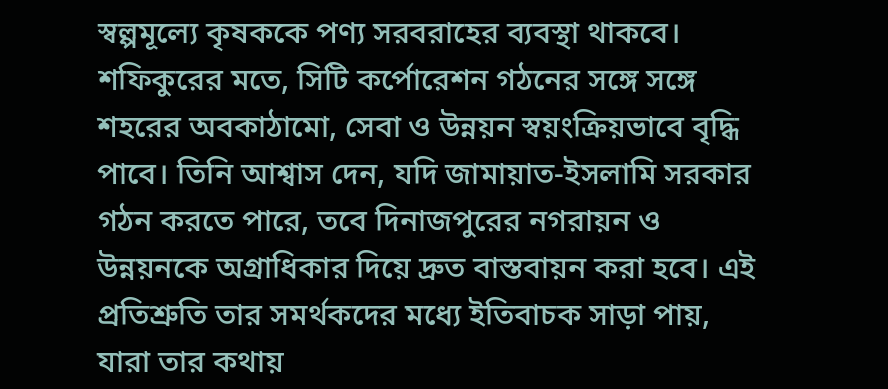স্বল্পমূল্যে কৃষককে পণ্য সরবরাহের ব্যবস্থা থাকবে।
শফিকুরের মতে, সিটি কর্পোরেশন গঠনের সঙ্গে সঙ্গে শহরের অবকাঠামো, সেবা ও উন্নয়ন স্বয়ংক্রিয়ভাবে বৃদ্ধি পাবে। তিনি আশ্বাস দেন, যদি জামায়াত‑ইসলামি সরকার গঠন করতে পারে, তবে দিনাজপুরের নগরায়ন ও উন্নয়নকে অগ্রাধিকার দিয়ে দ্রুত বাস্তবায়ন করা হবে। এই প্রতিশ্রুতি তার সমর্থকদের মধ্যে ইতিবাচক সাড়া পায়, যারা তার কথায়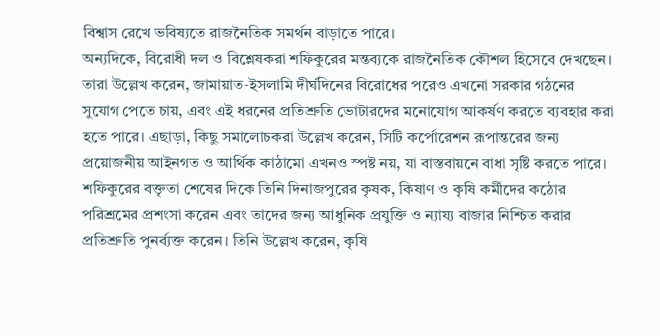বিশ্বাস রেখে ভবিষ্যতে রাজনৈতিক সমর্থন বাড়াতে পারে।
অন্যদিকে, বিরোধী দল ও বিশ্লেষকরা শফিকুরের মন্তব্যকে রাজনৈতিক কৌশল হিসেবে দেখছেন। তারা উল্লেখ করেন, জামায়াত‑ইসলামি দীর্ঘদিনের বিরোধের পরেও এখনো সরকার গঠনের সুযোগ পেতে চায়, এবং এই ধরনের প্রতিশ্রুতি ভোটারদের মনোযোগ আকর্ষণ করতে ব্যবহার করা হতে পারে। এছাড়া, কিছু সমালোচকরা উল্লেখ করেন, সিটি কর্পোরেশন রূপান্তরের জন্য প্রয়োজনীয় আইনগত ও আর্থিক কাঠামো এখনও স্পষ্ট নয়, যা বাস্তবায়নে বাধা সৃষ্টি করতে পারে।
শফিকুরের বক্তৃতা শেষের দিকে তিনি দিনাজপুরের কৃষক, কিষাণ ও কৃষি কর্মীদের কঠোর পরিশ্রমের প্রশংসা করেন এবং তাদের জন্য আধুনিক প্রযুক্তি ও ন্যায্য বাজার নিশ্চিত করার প্রতিশ্রুতি পুনর্ব্যক্ত করেন। তিনি উল্লেখ করেন, কৃষি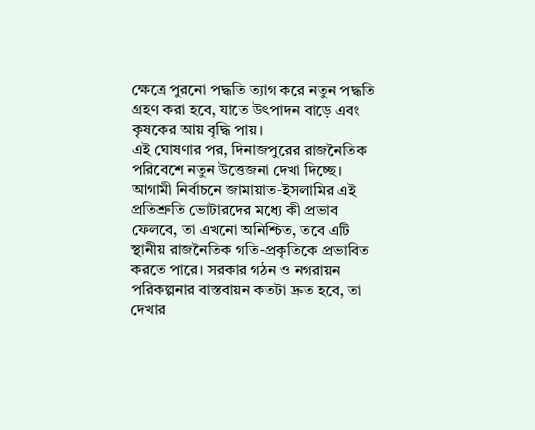ক্ষেত্রে পুরনো পদ্ধতি ত্যাগ করে নতুন পদ্ধতি গ্রহণ করা হবে, যাতে উৎপাদন বাড়ে এবং কৃষকের আয় বৃদ্ধি পায়।
এই ঘোষণার পর, দিনাজপুরের রাজনৈতিক পরিবেশে নতুন উত্তেজনা দেখা দিচ্ছে। আগামী নির্বাচনে জামায়াত‑ইসলামির এই প্রতিশ্রুতি ভোটারদের মধ্যে কী প্রভাব ফেলবে, তা এখনো অনিশ্চিত, তবে এটি স্থানীয় রাজনৈতিক গতি-প্রকৃতিকে প্রভাবিত করতে পারে। সরকার গঠন ও নগরায়ন পরিকল্পনার বাস্তবায়ন কতটা দ্রুত হবে, তা দেখার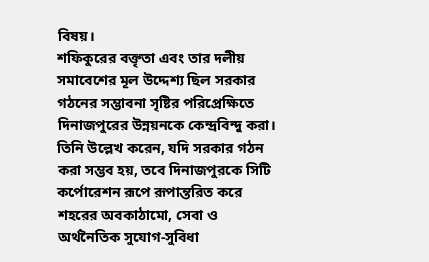বিষয়।
শফিকুরের বক্তৃতা এবং তার দলীয় সমাবেশের মূল উদ্দেশ্য ছিল সরকার গঠনের সম্ভাবনা সৃষ্টির পরিপ্রেক্ষিতে দিনাজপুরের উন্নয়নকে কেন্দ্রবিন্দু করা। তিনি উল্লেখ করেন, যদি সরকার গঠন করা সম্ভব হয়, তবে দিনাজপুরকে সিটি কর্পোরেশন রূপে রূপান্তরিত করে শহরের অবকাঠামো, সেবা ও অর্থনৈতিক সুযোগ-সুবিধা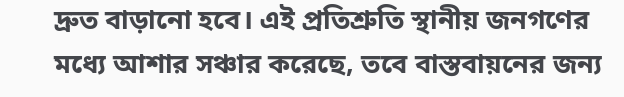দ্রুত বাড়ানো হবে। এই প্রতিশ্রুতি স্থানীয় জনগণের মধ্যে আশার সঞ্চার করেছে, তবে বাস্তবায়নের জন্য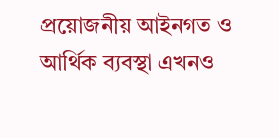প্রয়োজনীয় আইনগত ও আর্থিক ব্যবস্থা এখনও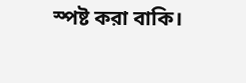স্পষ্ট করা বাকি।